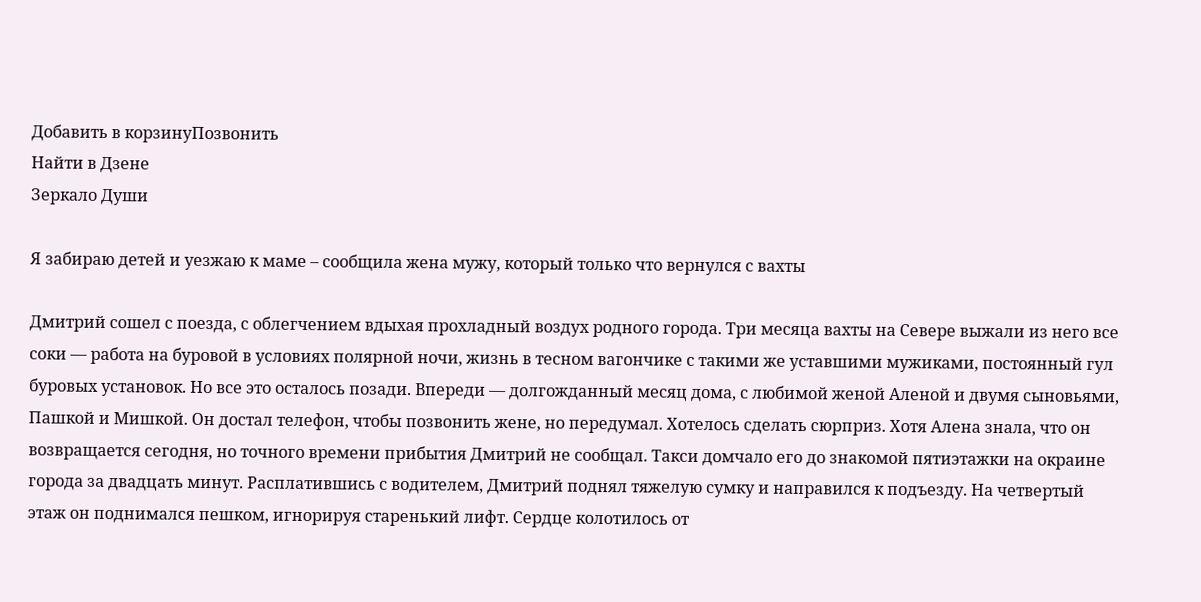Добавить в корзинуПозвонить
Найти в Дзене
Зеркало Души

Я забираю детей и уезжаю к маме – сообщила жена мужу, который только что вернулся с вахты

Дмитрий сошел с поезда, с облегчением вдыхая прохладный воздух родного города. Три месяца вахты на Севере выжали из него все соки — работа на буровой в условиях полярной ночи, жизнь в тесном вагончике с такими же уставшими мужиками, постоянный гул буровых установок. Но все это осталось позади. Впереди — долгожданный месяц дома, с любимой женой Аленой и двумя сыновьями, Пашкой и Мишкой. Он достал телефон, чтобы позвонить жене, но передумал. Хотелось сделать сюрприз. Хотя Алена знала, что он возвращается сегодня, но точного времени прибытия Дмитрий не сообщал. Такси домчало его до знакомой пятиэтажки на окраине города за двадцать минут. Расплатившись с водителем, Дмитрий поднял тяжелую сумку и направился к подъезду. На четвертый этаж он поднимался пешком, игнорируя старенький лифт. Сердце колотилось от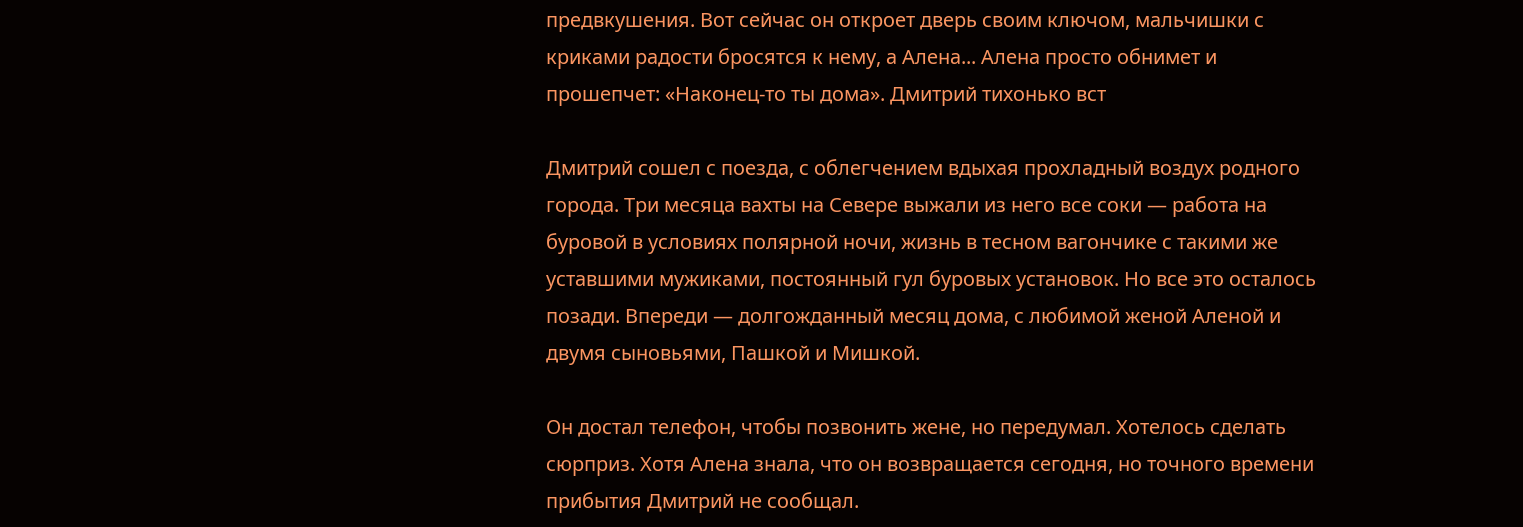предвкушения. Вот сейчас он откроет дверь своим ключом, мальчишки с криками радости бросятся к нему, а Алена... Алена просто обнимет и прошепчет: «Наконец-то ты дома». Дмитрий тихонько вст

Дмитрий сошел с поезда, с облегчением вдыхая прохладный воздух родного города. Три месяца вахты на Севере выжали из него все соки — работа на буровой в условиях полярной ночи, жизнь в тесном вагончике с такими же уставшими мужиками, постоянный гул буровых установок. Но все это осталось позади. Впереди — долгожданный месяц дома, с любимой женой Аленой и двумя сыновьями, Пашкой и Мишкой.

Он достал телефон, чтобы позвонить жене, но передумал. Хотелось сделать сюрприз. Хотя Алена знала, что он возвращается сегодня, но точного времени прибытия Дмитрий не сообщал.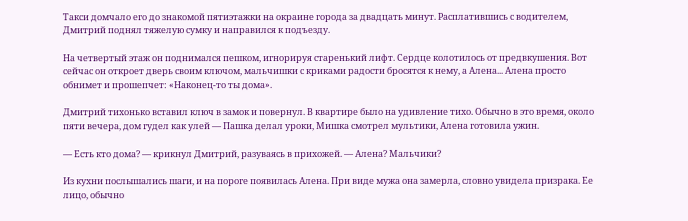Такси домчало его до знакомой пятиэтажки на окраине города за двадцать минут. Расплатившись с водителем, Дмитрий поднял тяжелую сумку и направился к подъезду.

На четвертый этаж он поднимался пешком, игнорируя старенький лифт. Сердце колотилось от предвкушения. Вот сейчас он откроет дверь своим ключом, мальчишки с криками радости бросятся к нему, а Алена... Алена просто обнимет и прошепчет: «Наконец-то ты дома».

Дмитрий тихонько вставил ключ в замок и повернул. В квартире было на удивление тихо. Обычно в это время, около пяти вечера, дом гудел как улей — Пашка делал уроки, Мишка смотрел мультики, Алена готовила ужин.

— Есть кто дома? — крикнул Дмитрий, разуваясь в прихожей. — Алена? Мальчики?

Из кухни послышались шаги, и на пороге появилась Алена. При виде мужа она замерла, словно увидела призрака. Ее лицо, обычно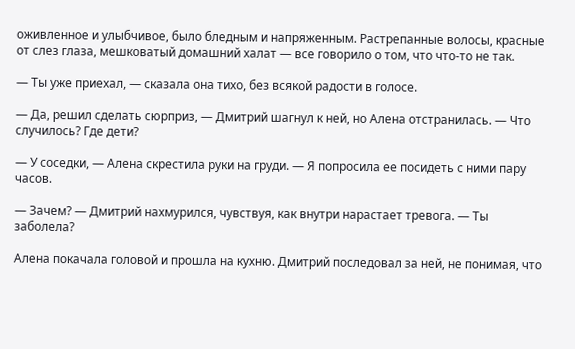оживленное и улыбчивое, было бледным и напряженным. Растрепанные волосы, красные от слез глаза, мешковатый домашний халат — все говорило о том, что что-то не так.

— Ты уже приехал, — сказала она тихо, без всякой радости в голосе.

— Да, решил сделать сюрприз, — Дмитрий шагнул к ней, но Алена отстранилась. — Что случилось? Где дети?

— У соседки, — Алена скрестила руки на груди. — Я попросила ее посидеть с ними пару часов.

— Зачем? — Дмитрий нахмурился, чувствуя, как внутри нарастает тревога. — Ты заболела?

Алена покачала головой и прошла на кухню. Дмитрий последовал за ней, не понимая, что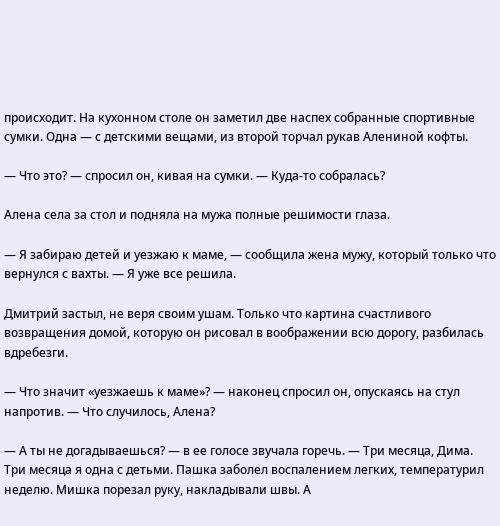происходит. На кухонном столе он заметил две наспех собранные спортивные сумки. Одна — с детскими вещами, из второй торчал рукав Алениной кофты.

— Что это? — спросил он, кивая на сумки. — Куда-то собралась?

Алена села за стол и подняла на мужа полные решимости глаза.

— Я забираю детей и уезжаю к маме, — сообщила жена мужу, который только что вернулся с вахты. — Я уже все решила.

Дмитрий застыл, не веря своим ушам. Только что картина счастливого возвращения домой, которую он рисовал в воображении всю дорогу, разбилась вдребезги.

— Что значит «уезжаешь к маме»? — наконец спросил он, опускаясь на стул напротив. — Что случилось, Алена?

— А ты не догадываешься? — в ее голосе звучала горечь. — Три месяца, Дима. Три месяца я одна с детьми. Пашка заболел воспалением легких, температурил неделю. Мишка порезал руку, накладывали швы. А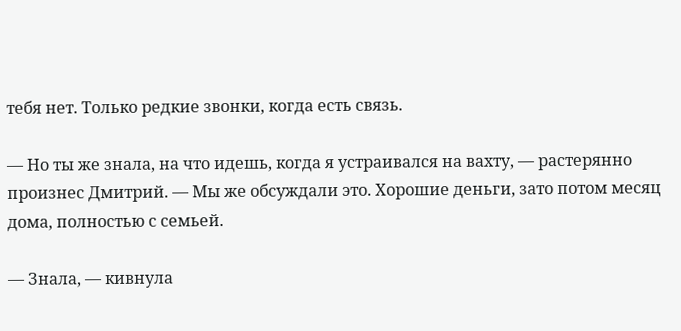тебя нет. Только редкие звонки, когда есть связь.

— Но ты же знала, на что идешь, когда я устраивался на вахту, — растерянно произнес Дмитрий. — Мы же обсуждали это. Хорошие деньги, зато потом месяц дома, полностью с семьей.

— Знала, — кивнула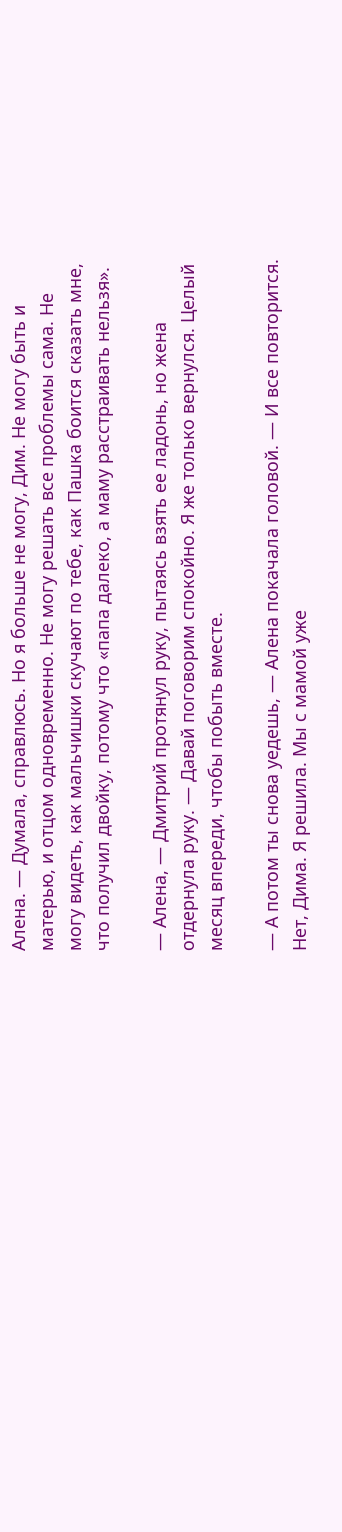Алена. — Думала, справлюсь. Но я больше не могу, Дим. Не могу быть и матерью, и отцом одновременно. Не могу решать все проблемы сама. Не могу видеть, как мальчишки скучают по тебе, как Пашка боится сказать мне, что получил двойку, потому что «папа далеко, а маму расстраивать нельзя».

— Алена, — Дмитрий протянул руку, пытаясь взять ее ладонь, но жена отдернула руку. — Давай поговорим спокойно. Я же только вернулся. Целый месяц впереди, чтобы побыть вместе.

— А потом ты снова уедешь, — Алена покачала головой. — И все повторится. Нет, Дима. Я решила. Мы с мамой уже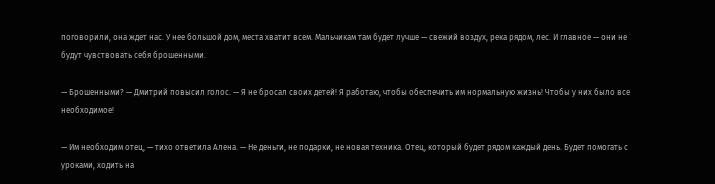поговорили, она ждет нас. У нее большой дом, места хватит всем. Мальчикам там будет лучше — свежий воздух, река рядом, лес. И главное — они не будут чувствовать себя брошенными.

— Брошенными? — Дмитрий повысил голос. — Я не бросал своих детей! Я работаю, чтобы обеспечить им нормальную жизнь! Чтобы у них было все необходимое!

— Им необходим отец, — тихо ответила Алена. — Не деньги, не подарки, не новая техника. Отец, который будет рядом каждый день. Будет помогать с уроками, ходить на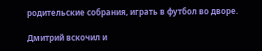родительские собрания, играть в футбол во дворе.

Дмитрий вскочил и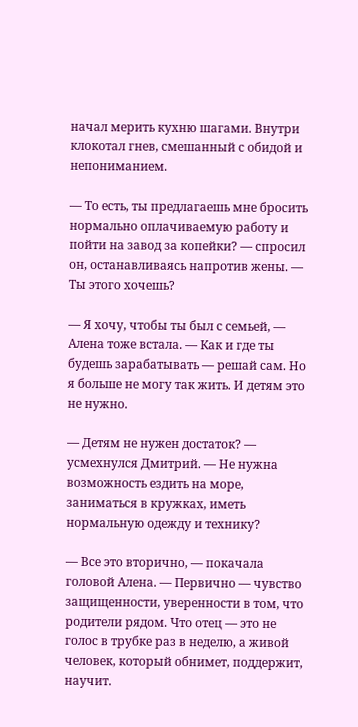начал мерить кухню шагами. Внутри клокотал гнев, смешанный с обидой и непониманием.

— То есть, ты предлагаешь мне бросить нормально оплачиваемую работу и пойти на завод за копейки? — спросил он, останавливаясь напротив жены. — Ты этого хочешь?

— Я хочу, чтобы ты был с семьей, — Алена тоже встала. — Как и где ты будешь зарабатывать — решай сам. Но я больше не могу так жить. И детям это не нужно.

— Детям не нужен достаток? — усмехнулся Дмитрий. — Не нужна возможность ездить на море, заниматься в кружках, иметь нормальную одежду и технику?

— Все это вторично, — покачала головой Алена. — Первично — чувство защищенности, уверенности в том, что родители рядом. Что отец — это не голос в трубке раз в неделю, а живой человек, который обнимет, поддержит, научит.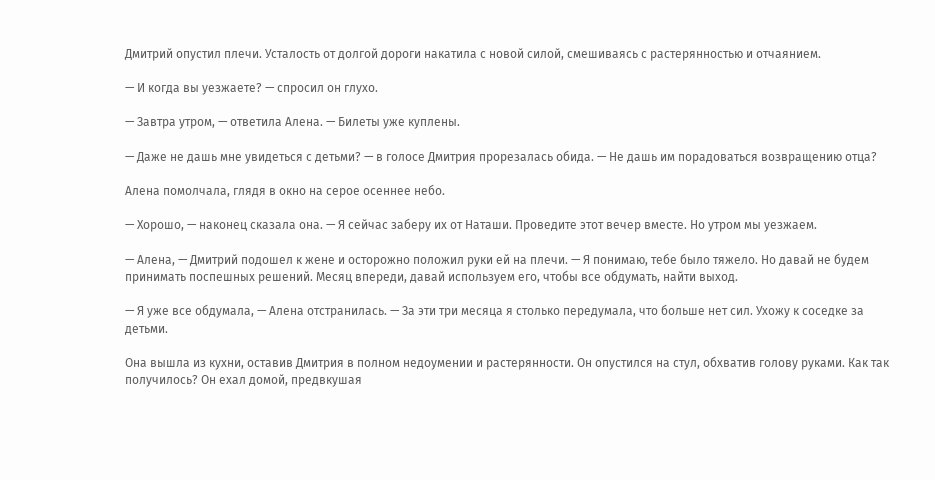Дмитрий опустил плечи. Усталость от долгой дороги накатила с новой силой, смешиваясь с растерянностью и отчаянием.

— И когда вы уезжаете? — спросил он глухо.

— Завтра утром, — ответила Алена. — Билеты уже куплены.

— Даже не дашь мне увидеться с детьми? — в голосе Дмитрия прорезалась обида. — Не дашь им порадоваться возвращению отца?

Алена помолчала, глядя в окно на серое осеннее небо.

— Хорошо, — наконец сказала она. — Я сейчас заберу их от Наташи. Проведите этот вечер вместе. Но утром мы уезжаем.

— Алена, — Дмитрий подошел к жене и осторожно положил руки ей на плечи. — Я понимаю, тебе было тяжело. Но давай не будем принимать поспешных решений. Месяц впереди, давай используем его, чтобы все обдумать, найти выход.

— Я уже все обдумала, — Алена отстранилась. — За эти три месяца я столько передумала, что больше нет сил. Ухожу к соседке за детьми.

Она вышла из кухни, оставив Дмитрия в полном недоумении и растерянности. Он опустился на стул, обхватив голову руками. Как так получилось? Он ехал домой, предвкушая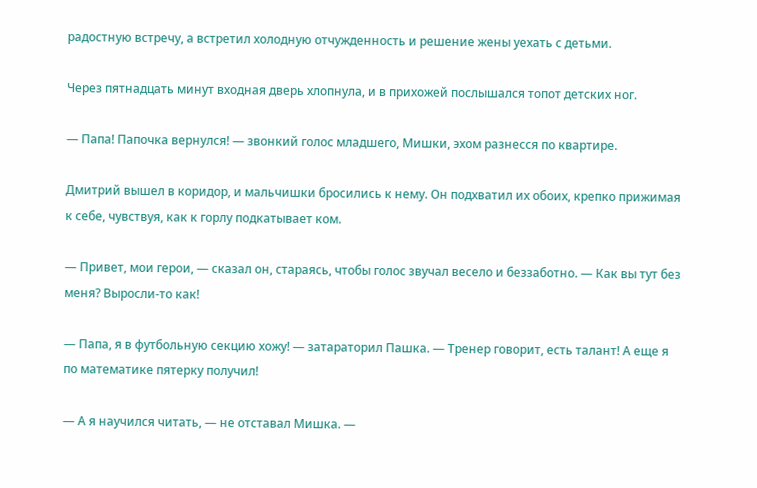радостную встречу, а встретил холодную отчужденность и решение жены уехать с детьми.

Через пятнадцать минут входная дверь хлопнула, и в прихожей послышался топот детских ног.

— Папа! Папочка вернулся! — звонкий голос младшего, Мишки, эхом разнесся по квартире.

Дмитрий вышел в коридор, и мальчишки бросились к нему. Он подхватил их обоих, крепко прижимая к себе, чувствуя, как к горлу подкатывает ком.

— Привет, мои герои, — сказал он, стараясь, чтобы голос звучал весело и беззаботно. — Как вы тут без меня? Выросли-то как!

— Папа, я в футбольную секцию хожу! — затараторил Пашка. — Тренер говорит, есть талант! А еще я по математике пятерку получил!

— А я научился читать, — не отставал Мишка. —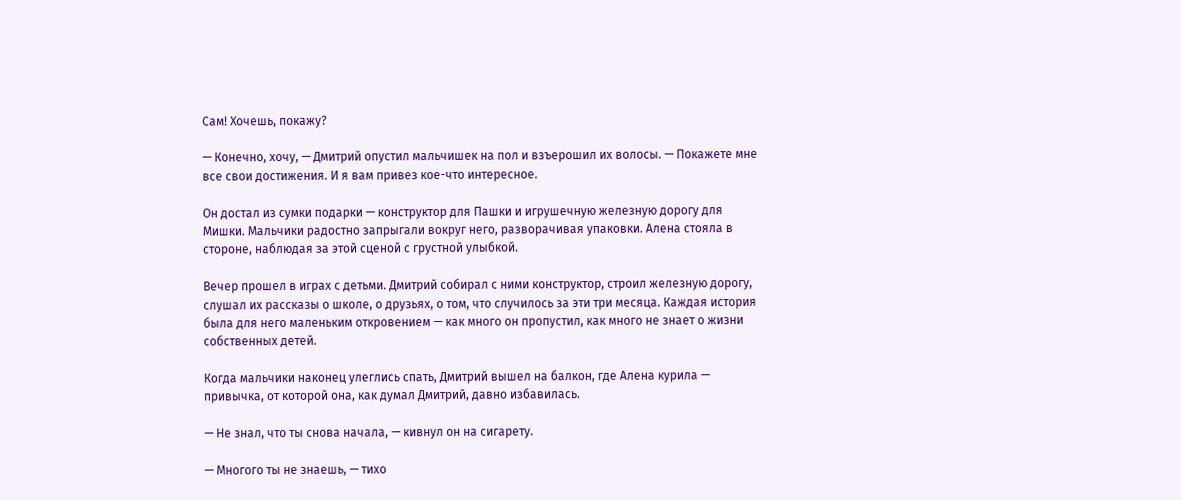Сам! Хочешь, покажу?

— Конечно, хочу, — Дмитрий опустил мальчишек на пол и взъерошил их волосы. — Покажете мне все свои достижения. И я вам привез кое-что интересное.

Он достал из сумки подарки — конструктор для Пашки и игрушечную железную дорогу для Мишки. Мальчики радостно запрыгали вокруг него, разворачивая упаковки. Алена стояла в стороне, наблюдая за этой сценой с грустной улыбкой.

Вечер прошел в играх с детьми. Дмитрий собирал с ними конструктор, строил железную дорогу, слушал их рассказы о школе, о друзьях, о том, что случилось за эти три месяца. Каждая история была для него маленьким откровением — как много он пропустил, как много не знает о жизни собственных детей.

Когда мальчики наконец улеглись спать, Дмитрий вышел на балкон, где Алена курила — привычка, от которой она, как думал Дмитрий, давно избавилась.

— Не знал, что ты снова начала, — кивнул он на сигарету.

— Многого ты не знаешь, — тихо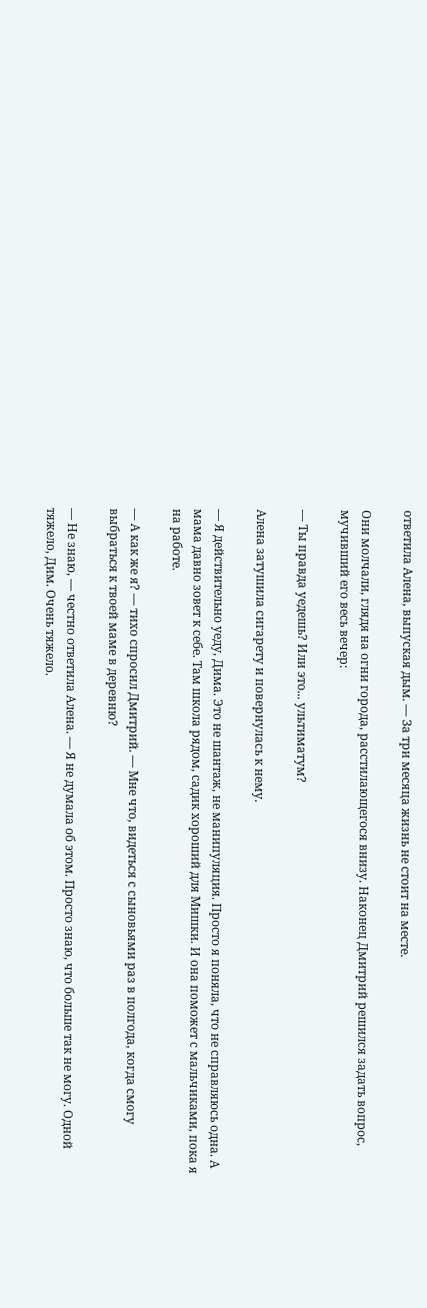ответила Алена, выпуская дым. — За три месяца жизнь не стоит на месте.

Они молчали, глядя на огни города, расстилающегося внизу. Наконец Дмитрий решился задать вопрос, мучивший его весь вечер:

— Ты правда уедешь? Или это... ультиматум?

Алена затушила сигарету и повернулась к нему.

— Я действительно уеду, Дима. Это не шантаж, не манипуляция. Просто я поняла, что не справляюсь одна. А мама давно зовет к себе. Там школа рядом, садик хороший для Мишки. И она поможет с мальчиками, пока я на работе.

— А как же я? — тихо спросил Дмитрий. — Мне что, видеться с сыновьями раз в полгода, когда смогу выбраться к твоей маме в деревню?

— Не знаю, — честно ответила Алена. — Я не думала об этом. Просто знаю, что больше так не могу. Одной тяжело, Дим. Очень тяжело.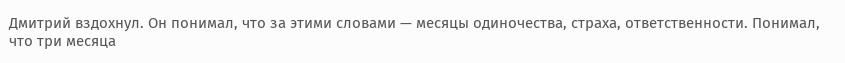Дмитрий вздохнул. Он понимал, что за этими словами — месяцы одиночества, страха, ответственности. Понимал, что три месяца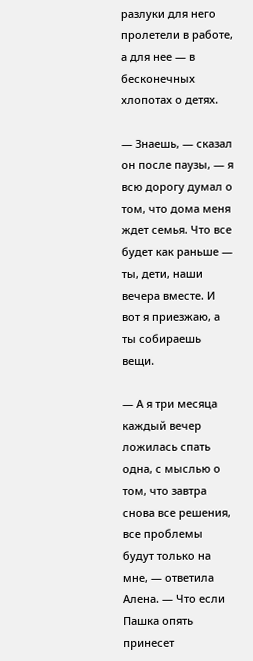разлуки для него пролетели в работе, а для нее — в бесконечных хлопотах о детях.

— Знаешь, — сказал он после паузы, — я всю дорогу думал о том, что дома меня ждет семья. Что все будет как раньше — ты, дети, наши вечера вместе. И вот я приезжаю, а ты собираешь вещи.

— А я три месяца каждый вечер ложилась спать одна, с мыслью о том, что завтра снова все решения, все проблемы будут только на мне, — ответила Алена. — Что если Пашка опять принесет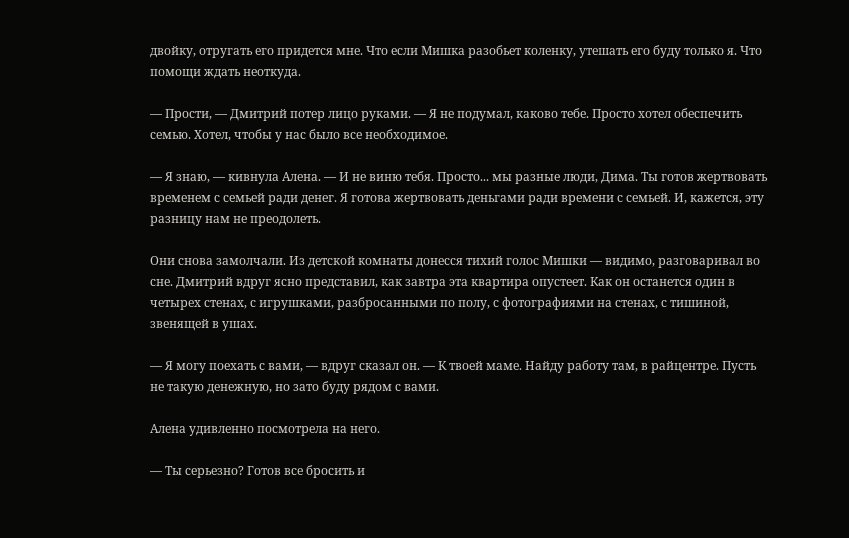двойку, отругать его придется мне. Что если Мишка разобьет коленку, утешать его буду только я. Что помощи ждать неоткуда.

— Прости, — Дмитрий потер лицо руками. — Я не подумал, каково тебе. Просто хотел обеспечить семью. Хотел, чтобы у нас было все необходимое.

— Я знаю, — кивнула Алена. — И не виню тебя. Просто... мы разные люди, Дима. Ты готов жертвовать временем с семьей ради денег. Я готова жертвовать деньгами ради времени с семьей. И, кажется, эту разницу нам не преодолеть.

Они снова замолчали. Из детской комнаты донесся тихий голос Мишки — видимо, разговаривал во сне. Дмитрий вдруг ясно представил, как завтра эта квартира опустеет. Как он останется один в четырех стенах, с игрушками, разбросанными по полу, с фотографиями на стенах, с тишиной, звенящей в ушах.

— Я могу поехать с вами, — вдруг сказал он. — К твоей маме. Найду работу там, в райцентре. Пусть не такую денежную, но зато буду рядом с вами.

Алена удивленно посмотрела на него.

— Ты серьезно? Готов все бросить и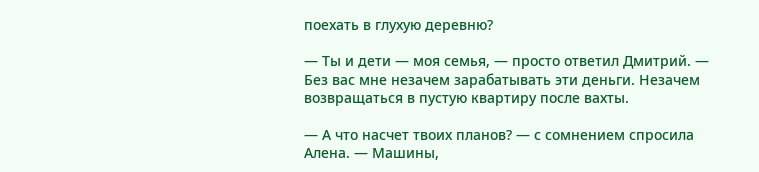поехать в глухую деревню?

— Ты и дети — моя семья, — просто ответил Дмитрий. — Без вас мне незачем зарабатывать эти деньги. Незачем возвращаться в пустую квартиру после вахты.

— А что насчет твоих планов? — с сомнением спросила Алена. — Машины,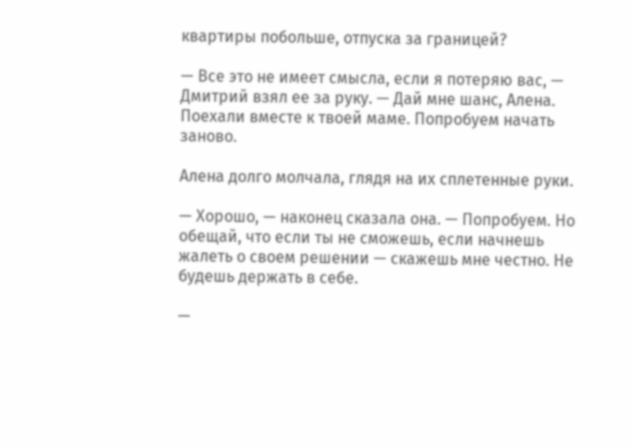квартиры побольше, отпуска за границей?

— Все это не имеет смысла, если я потеряю вас, — Дмитрий взял ее за руку. — Дай мне шанс, Алена. Поехали вместе к твоей маме. Попробуем начать заново.

Алена долго молчала, глядя на их сплетенные руки.

— Хорошо, — наконец сказала она. — Попробуем. Но обещай, что если ты не сможешь, если начнешь жалеть о своем решении — скажешь мне честно. Не будешь держать в себе.

—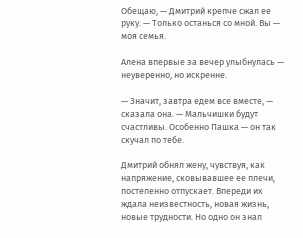Обещаю, — Дмитрий крепче сжал ее руку. — Только останься со мной. Вы — моя семья.

Алена впервые за вечер улыбнулась — неуверенно, но искренне.

— Значит, завтра едем все вместе, — сказала она. — Мальчишки будут счастливы. Особенно Пашка — он так скучал по тебе.

Дмитрий обнял жену, чувствуя, как напряжение, сковывавшее ее плечи, постепенно отпускает. Впереди их ждала неизвестность, новая жизнь, новые трудности. Но одно он знал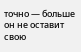точно — больше он не оставит свою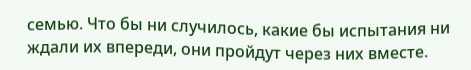семью. Что бы ни случилось, какие бы испытания ни ждали их впереди, они пройдут через них вместе.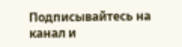Подписывайтесь на канал и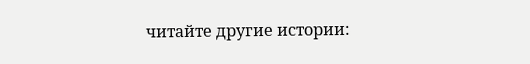читайте другие истории: